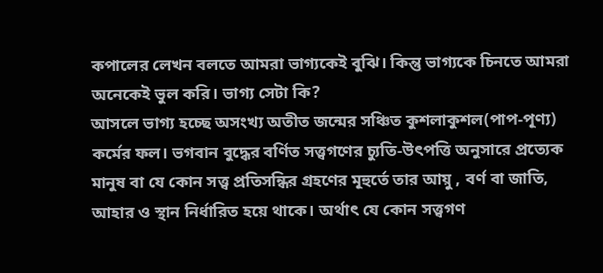কপালের লেখন বলতে আমরা ভাগ্যকেই বুঝি। কিন্তু ভাগ্যকে চিনতে আমরা অনেকেই ভুল করি। ভাগ্য সেটা কি?
আসলে ভাগ্য হচ্ছে অসংখ্য অতীত জন্মের সঞ্চিত কুশলাকুশল(পাপ-পূণ্য) কর্মের ফল। ভগবান বুদ্ধের বর্ণিত সত্ত্বগণের চ্যুতি-উৎপত্তি অনুসারে প্রত্যেক মানুষ বা যে কোন সত্ত্ব প্রতিসন্ধির গ্রহণের মূহুর্তে তার আয়ু , বর্ণ বা জাতি, আহার ও স্থান নির্ধারিত হয়ে থাকে। অর্থাৎ যে কোন সত্ত্বগণ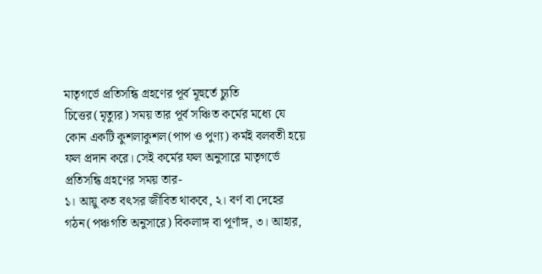মাতৃগর্ভে প্রতিসন্ধি গ্রহণের পূর্ব মূহুর্তে চ্যুতি চিত্তের(মৃত্যুর) সময় তার পূর্ব সঞ্চিত কর্মের মধ্যে যে কোন একটি কুশলাকুশল(পাপ ও পুণ্য) কর্মই বলবতী হয়ে ফল প্রদান করে। সেই কর্মের ফল অনুসারে মাতৃগর্ভে প্রতিসন্ধি গ্রহণের সময় তার-
১। আয়ু কত বৎসর জীবিত থাকবে, ২। বর্ণ বা দেহের গঠন(পঞ্চগতি অনুসারে) বিকলাঙ্গ বা পূর্ণাঙ্গ, ৩। আহার,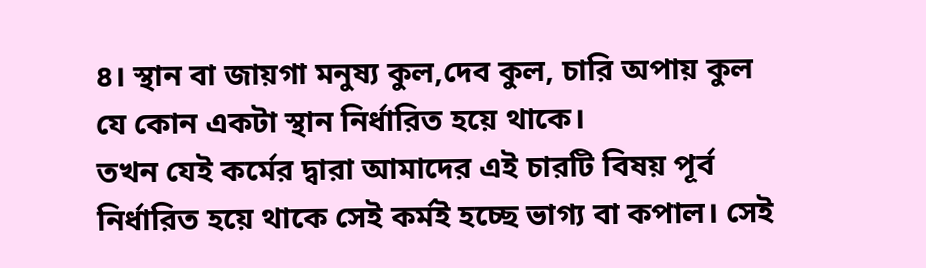৪। স্থান বা জায়গা মনুষ্য কুল,দেব কুল, চারি অপায় কুল যে কোন একটা স্থান নির্ধারিত হয়ে থাকে।
তখন যেই কর্মের দ্বারা আমাদের এই চারটি বিষয় পূর্ব নির্ধারিত হয়ে থাকে সেই কর্মই হচ্ছে ভাগ্য বা কপাল। সেই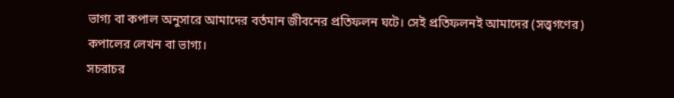ভাগ্য বা কপাল অনুসারে আমাদের বর্তমান জীবনের প্রতিফলন ঘটে। সেই প্রতিফলনই আমাদের (সত্ত্বগণের) কপালের লেখন বা ভাগ্য।
সচরাচর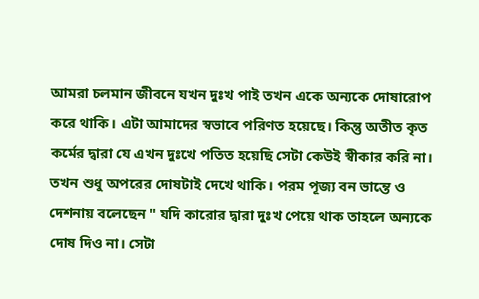আমরা চলমান জীবনে যখন দুঃখ পাই তখন একে অন্যকে দোষারোপ করে থাকি। এটা আমাদের স্বভাবে পরিণত হয়েছে। কিন্তু অতীত কৃত কর্মের দ্বারা যে এখন দুঃখে পতিত হয়েছি সেটা কেউই স্বীকার করি না। তখন শুধু অপরের দোষটাই দেখে থাকি। পরম পূজ্য বন ভান্তে ও দেশনায় বলেছেন " যদি কারোর দ্বারা দুঃখ পেয়ে থাক তাহলে অন্যকে দোষ দিও না। সেটা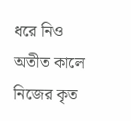ধরে নিও অতীত কালে নিজের কৃত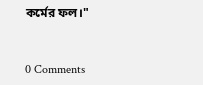কর্মের ফল।"


0 Comments